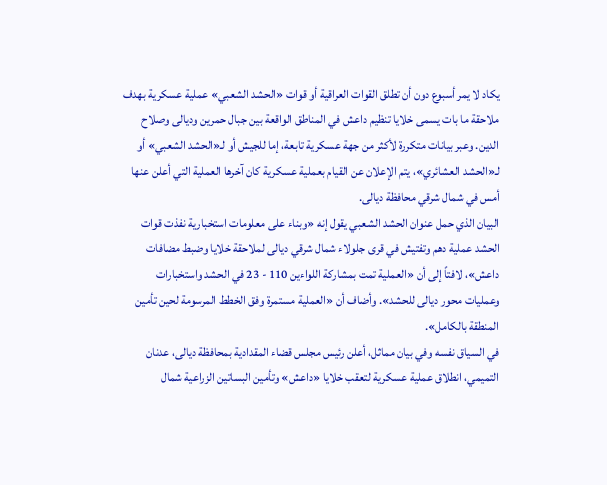يكاد لا يمر أسبوع دون أن تطلق القوات العراقية أو قوات «الحشد الشعبي» عملية عسكرية بهدف ملاحقة ما بات يسمى خلايا تنظيم داعش في المناطق الواقعة بين جبال حمرين وديالى وصلاح الدين. وعبر بيانات متكررة لأكثر من جهة عسكرية تابعة، إما للجيش أو لـ«الحشد الشعبي» أو لـ«الحشد العشائري»، يتم الإعلان عن القيام بعملية عسكرية كان آخرها العملية التي أعلن عنها أمس في شمال شرقي محافظة ديالى.
البيان الذي حمل عنوان الحشد الشعبي يقول إنه «وبناء على معلومات استخبارية نفذت قوات الحشد عملية دهم وتفتيش في قرى جلولاء شمال شرقي ديالى لملاحقة خلايا وضبط مضافات داعش»، لافتاً إلى أن «العملية تمت بمشاركة اللواءين 110 - 23 في الحشد واستخبارات وعمليات محور ديالى للحشد». وأضاف أن «العملية مستمرة وفق الخطط المرسومة لحين تأمين المنطقة بالكامل».
في السياق نفسه وفي بيان مماثل، أعلن رئيس مجلس قضاء المقدادية بمحافظة ديالى، عدنان التميمي، انطلاق عملية عسكرية لتعقب خلايا «داعش» وتأمين البساتين الزراعية شمال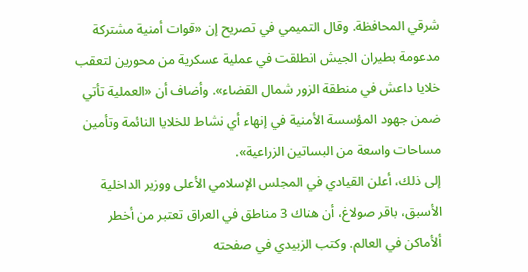شرقي المحافظة. وقال التميمي في تصريح إن «قوات أمنية مشتركة مدعومة بطيران الجيش انطلقت في عملية عسكرية من محورين لتعقب خلايا داعش في منطقة الزور شمال القضاء». وأضاف أن «العملية تأتي ضمن جهود المؤسسة الأمنية في إنهاء أي نشاط للخلايا النائمة وتأمين مساحات واسعة من البساتين الزراعية».
إلى ذلك، أعلن القيادي في المجلس الإسلامي الأعلى ووزير الداخلية الأسبق، باقر صولاغ، أن هناك 3 مناطق في العراق تعتبر من أخطر ألأماكن في العالم. وكتب الزبيدي في صفحته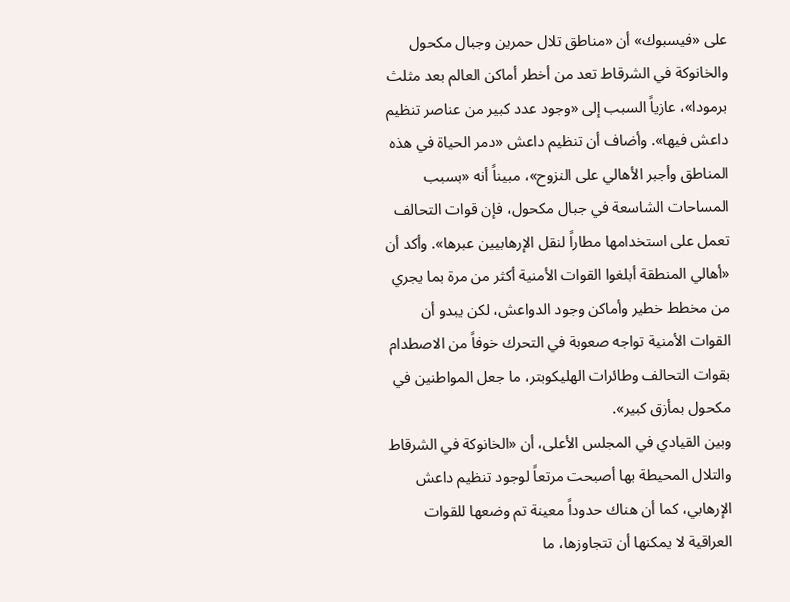على «فيسبوك» أن «مناطق تلال حمرين وجبال مكحول والخانوكة في الشرقاط تعد من أخطر أماكن العالم بعد مثلث برمودا»، عازياً السبب إلى «وجود عدد كبير من عناصر تنظيم داعش فيها». وأضاف أن تنظيم داعش «دمر الحياة في هذه المناطق وأجبر الأهالي على النزوح»، مبيناً أنه «بسبب المساحات الشاسعة في جبال مكحول، فإن قوات التحالف تعمل على استخدامها مطاراً لنقل الإرهابيين عبرها». وأكد أن «أهالي المنطقة أبلغوا القوات الأمنية أكثر من مرة بما يجري من مخطط خطير وأماكن وجود الدواعش، لكن يبدو أن القوات الأمنية تواجه صعوبة في التحرك خوفاً من الاصطدام بقوات التحالف وطائرات الهليكوبتر، ما جعل المواطنين في مكحول بمأزق كبير».
وبين القيادي في المجلس الأعلى، أن «الخانوكة في الشرقاط والتلال المحيطة بها أصبحت مرتعاً لوجود تنظيم داعش الإرهابي، كما أن هناك حدوداً معينة تم وضعها للقوات العراقية لا يمكنها أن تتجاوزها، ما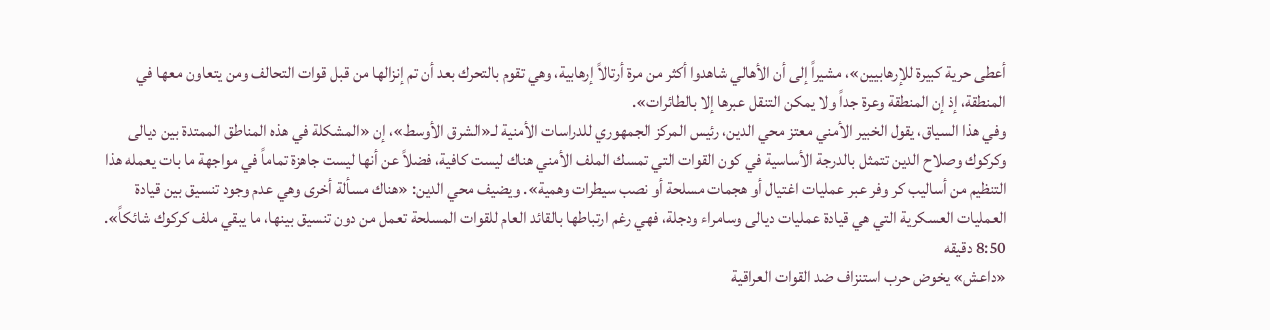أعطى حرية كبيرة للإرهابيين»، مشيراً إلى أن الأهالي شاهدوا أكثر من مرة أرتالاً إرهابية، وهي تقوم بالتحرك بعد أن تم إنزالها من قبل قوات التحالف ومن يتعاون معها في المنطقة، إذ إن المنطقة وعرة جداً ولا يمكن التنقل عبرها إلا بالطائرات».
وفي هذا السياق، يقول الخبير الأمني معتز محي الدين، رئيس المركز الجمهوري للدراسات الأمنية لـ«الشرق الأوسط»، إن «المشكلة في هذه المناطق الممتدة بين ديالى وكركوك وصلاح الدين تتمثل بالدرجة الأساسية في كون القوات التي تمسك الملف الأمني هناك ليست كافية، فضلاً عن أنها ليست جاهزة تماماً في مواجهة ما بات يعمله هذا التنظيم من أساليب كر وفر عبر عمليات اغتيال أو هجمات مسلحة أو نصب سيطرات وهمية». ويضيف محي الدين: «هناك مسألة أخرى وهي عدم وجود تنسيق بين قيادة العمليات العسكرية التي هي قيادة عمليات ديالى وسامراء ودجلة، فهي رغم ارتباطها بالقائد العام للقوات المسلحة تعمل من دون تنسيق بينها، ما يبقي ملف كركوك شائكاً».
8:50 دقيقه
«داعش» يخوض حرب استنزاف ضد القوات العراقية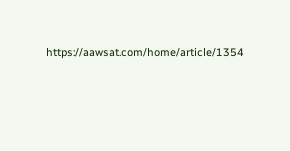https://aawsat.com/home/article/1354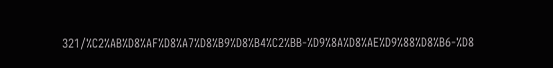321/%C2%AB%D8%AF%D8%A7%D8%B9%D8%B4%C2%BB-%D9%8A%D8%AE%D9%88%D8%B6-%D8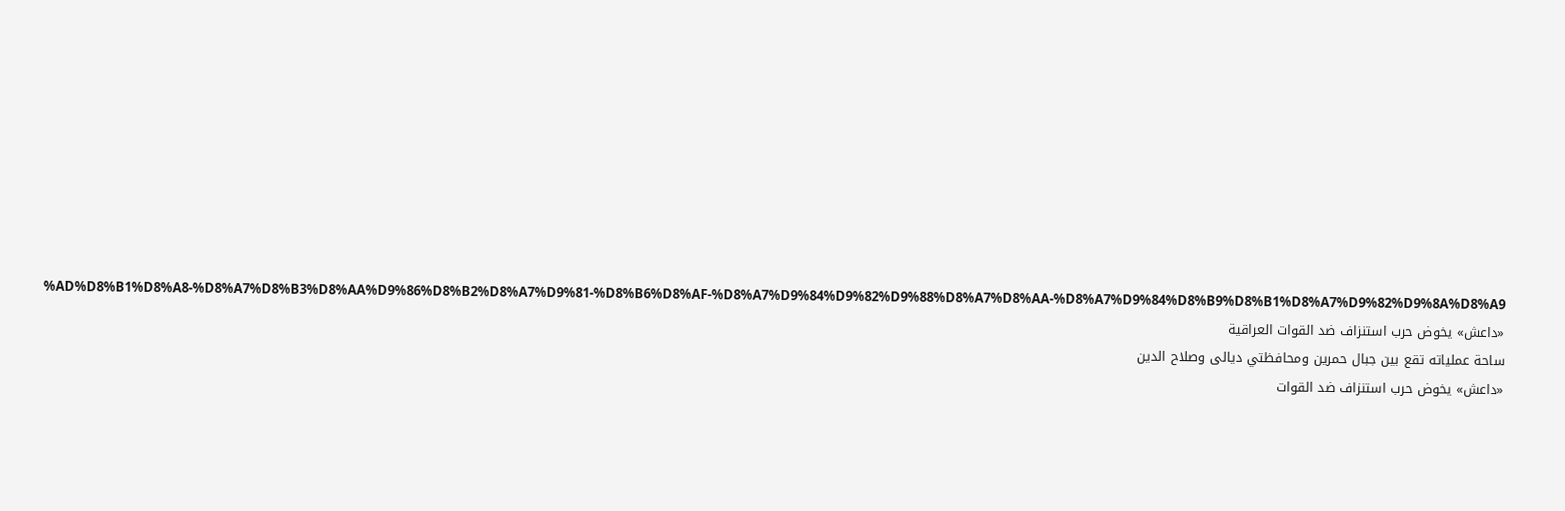%AD%D8%B1%D8%A8-%D8%A7%D8%B3%D8%AA%D9%86%D8%B2%D8%A7%D9%81-%D8%B6%D8%AF-%D8%A7%D9%84%D9%82%D9%88%D8%A7%D8%AA-%D8%A7%D9%84%D8%B9%D8%B1%D8%A7%D9%82%D9%8A%D8%A9
«داعش» يخوض حرب استنزاف ضد القوات العراقية
ساحة عملياته تقع بين جبال حمرين ومحافظتي ديالى وصلاح الدين
«داعش» يخوض حرب استنزاف ضد القوات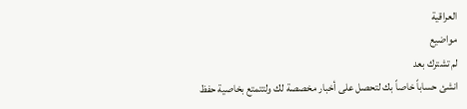العراقية
مواضيع
لم تشترك بعد
انشئ حساباً خاصاً بك لتحصل على أخبار مخصصة لك ولتتمتع بخاصية حفظ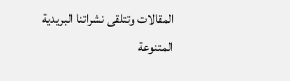المقالات وتتلقى نشراتنا البريدية المتنوعة